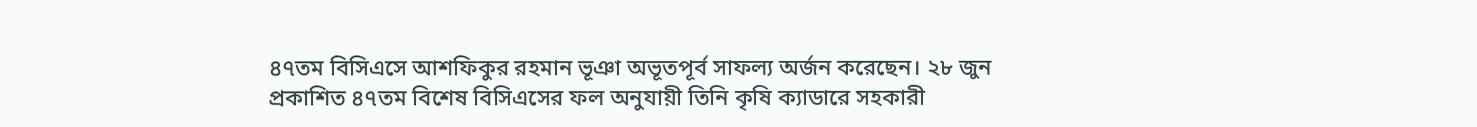৪৭তম বিসিএসে আশফিকুর রহমান ভূঞা অভূতপূর্ব সাফল্য অর্জন করেছেন। ২৮ জুন প্রকাশিত ৪৭তম বিশেষ বিসিএসের ফল অনুযায়ী তিনি কৃষি ক্যাডারে সহকারী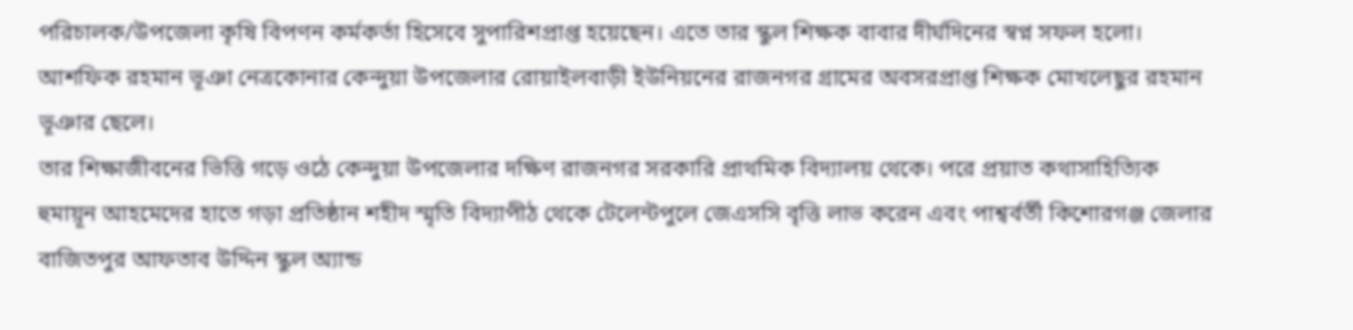পরিচালক/উপজেলা কৃষি বিপণন কর্মকর্তা হিসেবে সুপারিশপ্রাপ্ত হয়েছেন। এতে তার স্কুল শিক্ষক বাবার দীর্ঘদিনের স্বপ্ন সফল হলো।
আশফিক রহমান ভূঞা নেত্রকোনার কেন্দুয়া উপজেলার রোয়াইলবাড়ী ইউনিয়নের রাজনগর গ্রামের অবসরপ্রাপ্ত শিক্ষক মোখলেছুর রহমান ভূঞার ছেলে।
তার শিক্ষাজীবনের ভিত্তি গড়ে ওঠে কেন্দুয়া উপজেলার দক্ষিণ রাজনগর সরকারি প্রাথমিক বিদ্যালয় থেকে। পরে প্রয়াত কথাসাহিত্যিক হুমায়ূন আহমেদের হাতে গড়া প্রতিষ্ঠান শহীদ স্মৃতি বিদ্যাপীঠ থেকে টেলেন্টপুলে জেএসসি বৃত্তি লাভ করেন এবং পাশ্বর্বর্তী কিশোরগঞ্জ জেলার বাজিতপুর আফতাব উদ্দিন স্কুল অ্যান্ড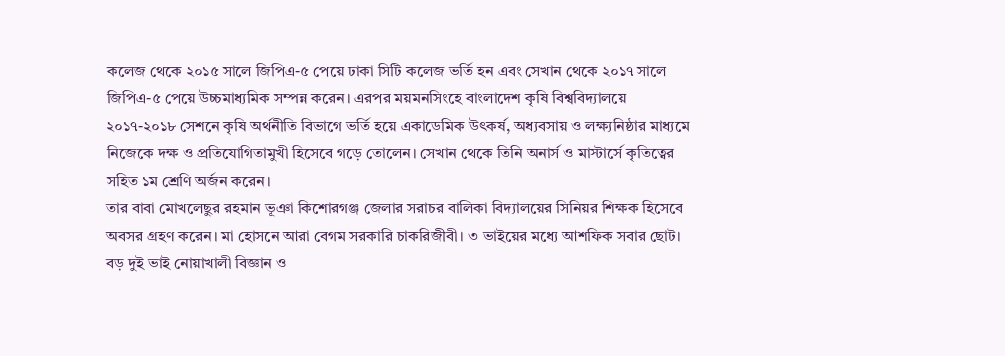কলেজ থেকে ২০১৫ সালে জিপিএ-৫ পেয়ে ঢাকা সিটি কলেজ ভর্তি হন এবং সেখান থেকে ২০১৭ সালে জিপিএ-৫ পেয়ে উচ্চমাধ্যমিক সম্পন্ন করেন। এরপর ময়মনসিংহে বাংলাদেশ কৃষি বিশ্ববিদ্যালয়ে ২০১৭-২০১৮ সেশনে কৃষি অর্থনীতি বিভাগে ভর্তি হয়ে একাডেমিক উৎকর্ষ, অধ্যবসায় ও লক্ষ্যনিষ্ঠার মাধ্যমে নিজেকে দক্ষ ও প্রতিযোগিতামুখী হিসেবে গড়ে তোলেন। সেখান থেকে তিনি অনার্স ও মাস্টার্সে কৃতিত্বের সহিত ১ম শ্রেণি অর্জন করেন।
তার বাবা মোখলেছুর রহমান ভূঞা কিশোরগঞ্জ জেলার সরাচর বালিকা বিদ্যালয়ের সিনিয়র শিক্ষক হিসেবে অবসর গ্রহণ করেন। মা হোসনে আরা বেগম সরকারি চাকরিজীবী। ৩ ভাইয়ের মধ্যে আশফিক সবার ছোট। বড় দুই ভাই নোয়াখালী বিজ্ঞান ও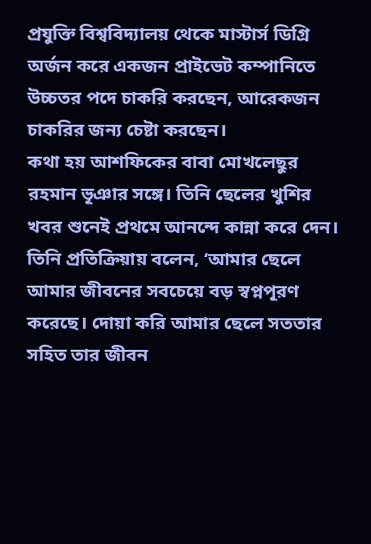প্রযুক্তি বিশ্ববিদ্যালয় থেকে মাস্টার্স ডিগ্রি অর্জন করে একজন প্রাইভেট কম্পানিতে উচ্চতর পদে চাকরি করছেন, আরেকজন চাকরির জন্য চেষ্টা করছেন।
কথা হয় আশফিকের বাবা মোখলেছুর রহমান ভূঞার সঙ্গে। তিনি ছেলের খুশির খবর শুনেই প্রথমে আনন্দে কান্না করে দেন। তিনি প্রতিক্রিয়ায় বলেন, ‘আমার ছেলে আমার জীবনের সবচেয়ে বড় স্বপ্নপূরণ করেছে। দোয়া করি আমার ছেলে সততার সহিত তার জীবন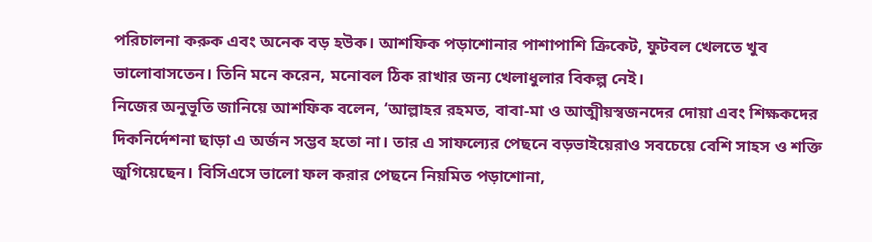পরিচালনা করুক এবং অনেক বড় হউক। আশফিক পড়াশোনার পাশাপাশি ক্রিকেট, ফুটবল খেলতে খুব ভালোবাসতেন। তিনি মনে করেন, মনোবল ঠিক রাখার জন্য খেলাধুলার বিকল্প নেই।
নিজের অনুভূতি জানিয়ে আশফিক বলেন, ‘আল্লাহর রহমত, বাবা-মা ও আত্মীয়স্বজনদের দোয়া এবং শিক্ষকদের দিকনির্দেশনা ছাড়া এ অর্জন সম্ভব হতো না। তার এ সাফল্যের পেছনে বড়ভাইয়েরাও সবচেয়ে বেশি সাহস ও শক্তি জুগিয়েছেন। বিসিএসে ভালো ফল করার পেছনে নিয়মিত পড়াশোনা,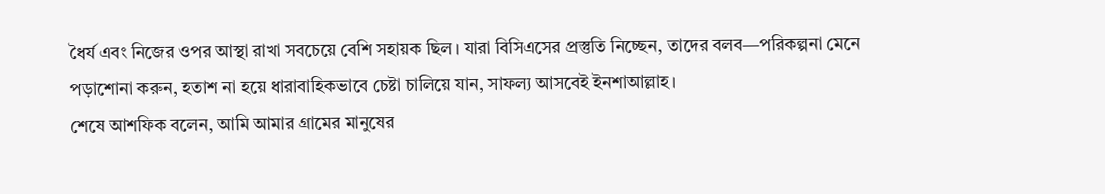ধৈর্য এবং নিজের ওপর আস্থা রাখা সবচেয়ে বেশি সহায়ক ছিল। যারা বিসিএসের প্রস্তুতি নিচ্ছেন, তাদের বলব—পরিকল্পনা মেনে পড়াশোনা করুন, হতাশ না হয়ে ধারাবাহিকভাবে চেষ্টা চালিয়ে যান, সাফল্য আসবেই ইনশাআল্লাহ।
শেষে আশফিক বলেন, আমি আমার গ্রামের মানুষের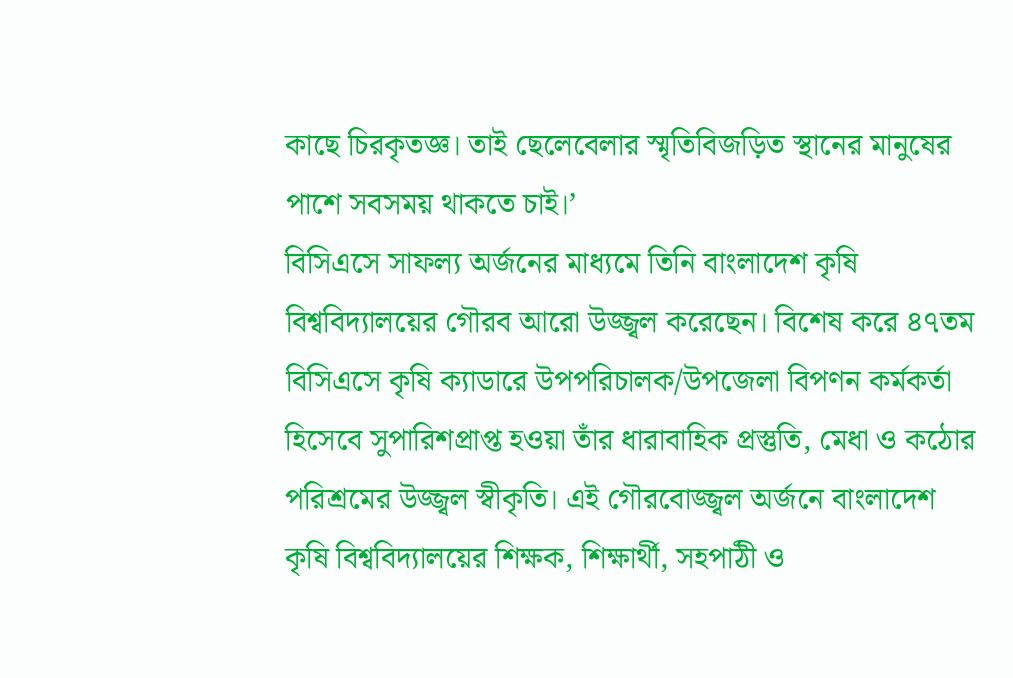কাছে চিরকৃতজ্ঞ। তাই ছেলেবেলার স্মৃতিবিজড়িত স্থানের মানুষের পাশে সবসময় থাকতে চাই।’
বিসিএসে সাফল্য অর্জনের মাধ্যমে তিনি বাংলাদেশ কৃষি বিশ্ববিদ্যালয়ের গৌরব আরো উজ্জ্বল করেছেন। বিশেষ করে ৪৭তম বিসিএসে কৃষি ক্যাডারে উপপরিচালক/উপজেলা বিপণন কর্মকর্তা হিসেবে সুপারিশপ্রাপ্ত হওয়া তাঁর ধারাবাহিক প্রস্তুতি, মেধা ও কঠোর পরিশ্রমের উজ্জ্বল স্বীকৃতি। এই গৌরবোজ্জ্বল অর্জনে বাংলাদেশ কৃষি বিশ্ববিদ্যালয়ের শিক্ষক, শিক্ষার্থী, সহপাঠী ও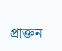প্রাক্তন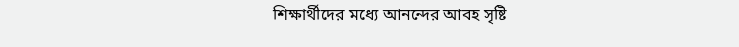শিক্ষার্থীদের মধ্যে আনন্দের আবহ সৃষ্টি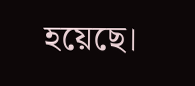হয়েছে।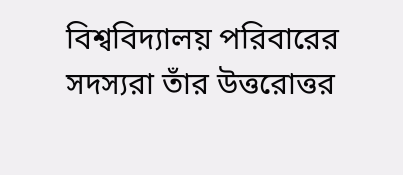বিশ্ববিদ্যালয় পরিবারের সদস্যরা তাঁর উত্তরোত্তর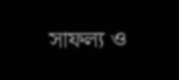সাফল্য ও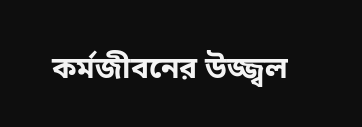কর্মজীবনের উজ্জ্বল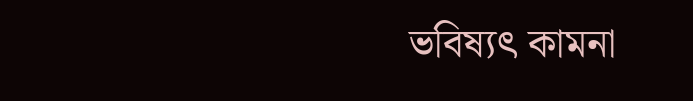ভবিষ্যৎ কামনা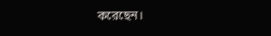করেছেন।